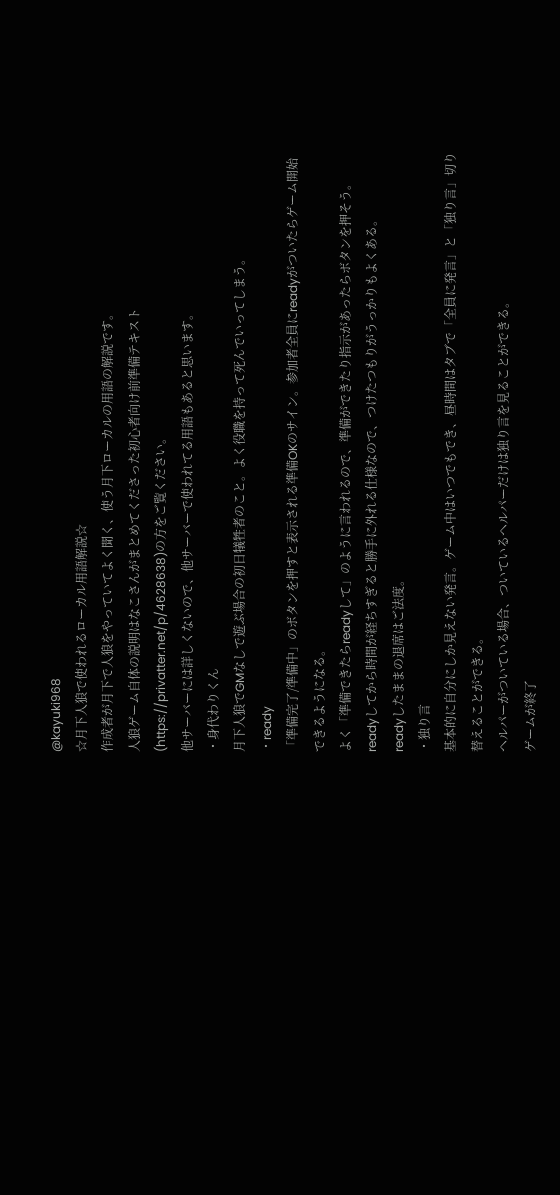@kayuki968
☆月下人狼で使われるローカル用語解説☆
作成者が月下で人狼をやっていてよく聞く、使う月下ローカルの用語の解説です。
人狼ゲーム自体の説明はなこさんがまとめてくださった初心者向け前準備テキスト(https://privatter.net/p/4628638)の方をご覧ください。
他サーバーには詳しくないので、他サーバーで使われてる用語もあると思います。
・身代わりくん
月下人狼でGMなしで遊ぶ場合の初日犠牲者のこと。よく役職を持って死んでいってしまう。
・ready
「準備完了/準備中」のボタンを押すと表示される準備OKのサイン。参加者全員にreadyがついたらゲーム開始できるようになる。
よく「準備できたらreadyして」のように言われるので、準備ができたり指示があったらボタンを押そう。
readyしてから時間が経ちすぎると勝手に外れる仕様なので、つけたつもりがうっかりもよくある。
readyしたままの退席はご法度。
・独り言
基本的に自分にしか見えない発言。ゲーム中はいつでもでき、昼時間はタブで「全員に発言」と「独り言」切り替えることができる。
ヘルパーがついている場合、ついているヘルパーだけは独り言を見ることができる。
ゲームが終了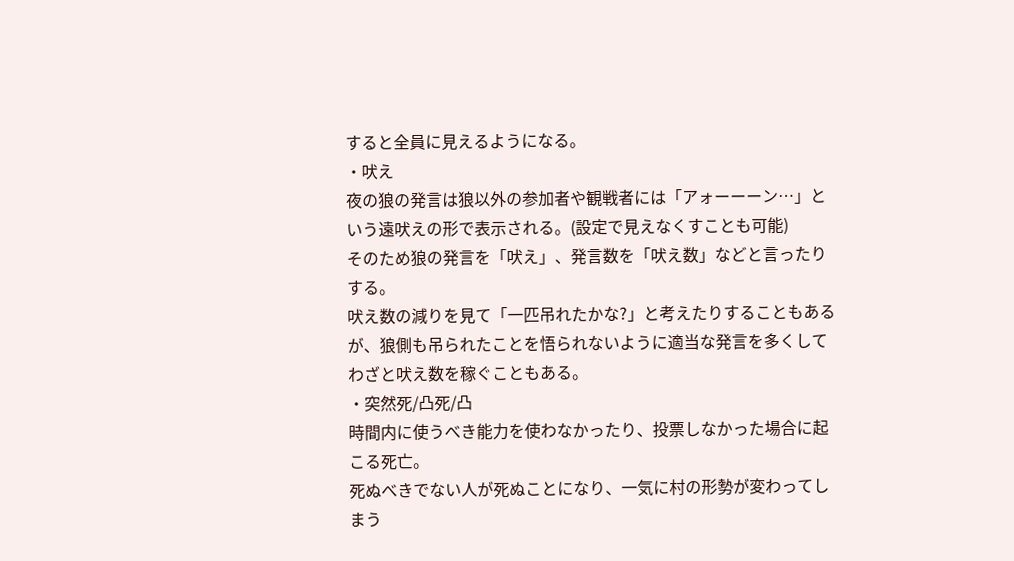すると全員に見えるようになる。
・吠え
夜の狼の発言は狼以外の参加者や観戦者には「アォーーーン…」という遠吠えの形で表示される。(設定で見えなくすことも可能)
そのため狼の発言を「吠え」、発言数を「吠え数」などと言ったりする。
吠え数の減りを見て「一匹吊れたかな?」と考えたりすることもあるが、狼側も吊られたことを悟られないように適当な発言を多くしてわざと吠え数を稼ぐこともある。
・突然死/凸死/凸
時間内に使うべき能力を使わなかったり、投票しなかった場合に起こる死亡。
死ぬべきでない人が死ぬことになり、一気に村の形勢が変わってしまう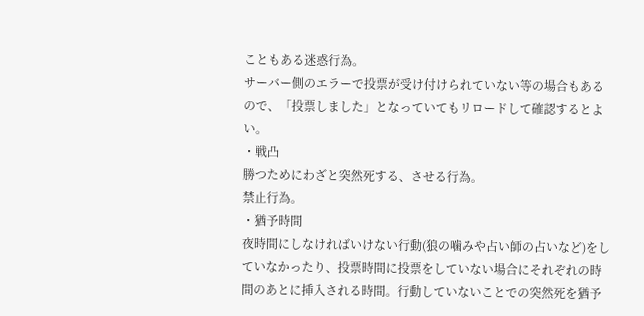こともある迷惑行為。
サーバー側のエラーで投票が受け付けられていない等の場合もあるので、「投票しました」となっていてもリロードして確認するとよい。
・戦凸
勝つためにわざと突然死する、させる行為。
禁止行為。
・猶予時間
夜時間にしなければいけない行動(狼の噛みや占い師の占いなど)をしていなかったり、投票時間に投票をしていない場合にそれぞれの時間のあとに挿入される時間。行動していないことでの突然死を猶予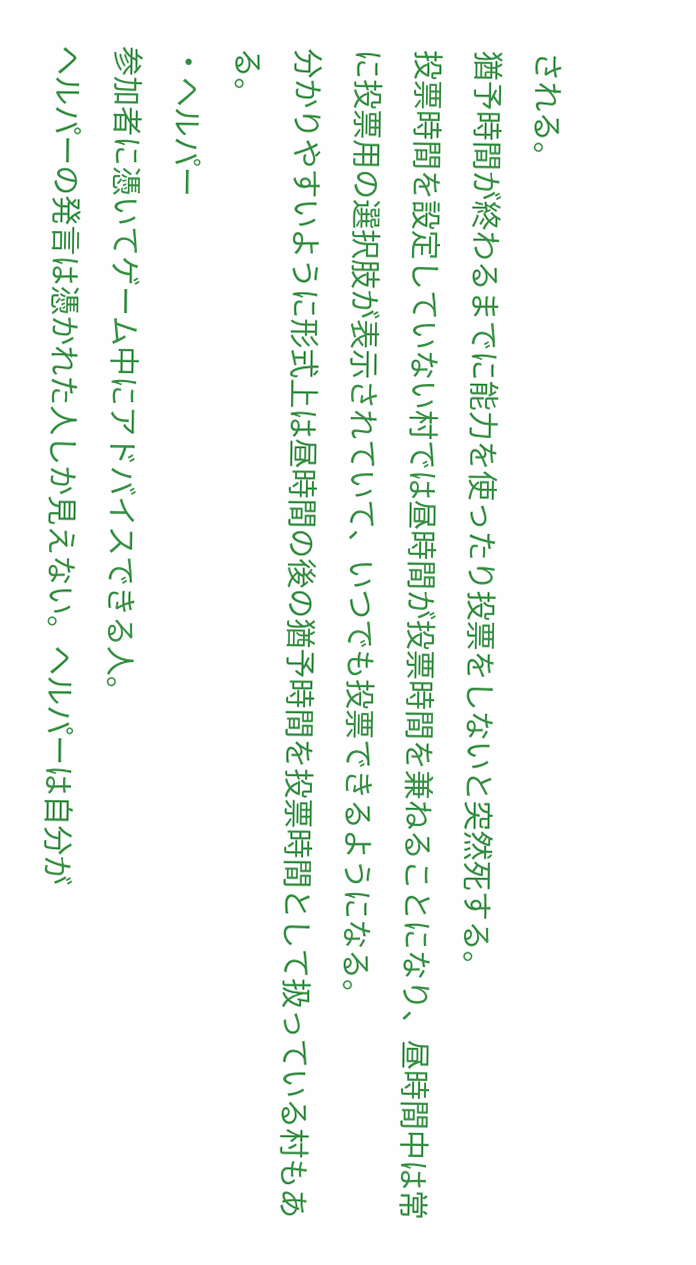される。
猶予時間が終わるまでに能力を使ったり投票をしないと突然死する。
投票時間を設定していない村では昼時間が投票時間を兼ねることになり、昼時間中は常に投票用の選択肢が表示されていて、いつでも投票できるようになる。
分かりやすいように形式上は昼時間の後の猶予時間を投票時間として扱っている村もある。
・ヘルパー
参加者に憑いてゲーム中にアドバイスできる人。
ヘルパーの発言は憑かれた人しか見えない。ヘルパーは自分が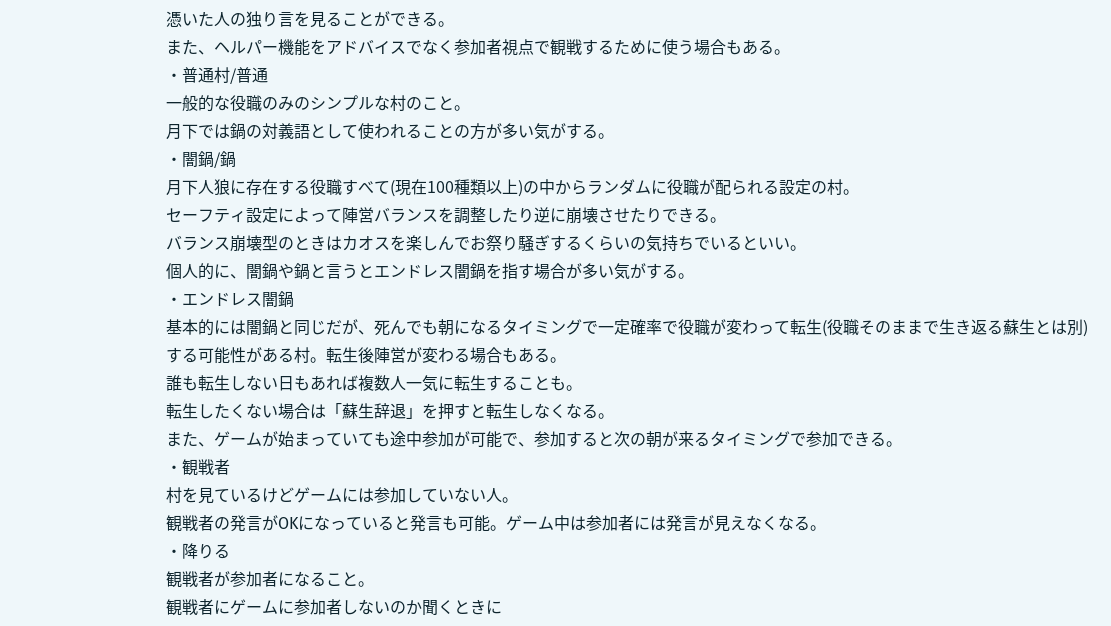憑いた人の独り言を見ることができる。
また、ヘルパー機能をアドバイスでなく参加者視点で観戦するために使う場合もある。
・普通村/普通
一般的な役職のみのシンプルな村のこと。
月下では鍋の対義語として使われることの方が多い気がする。
・闇鍋/鍋
月下人狼に存在する役職すべて(現在100種類以上)の中からランダムに役職が配られる設定の村。
セーフティ設定によって陣営バランスを調整したり逆に崩壊させたりできる。
バランス崩壊型のときはカオスを楽しんでお祭り騒ぎするくらいの気持ちでいるといい。
個人的に、闇鍋や鍋と言うとエンドレス闇鍋を指す場合が多い気がする。
・エンドレス闇鍋
基本的には闇鍋と同じだが、死んでも朝になるタイミングで一定確率で役職が変わって転生(役職そのままで生き返る蘇生とは別)する可能性がある村。転生後陣営が変わる場合もある。
誰も転生しない日もあれば複数人一気に転生することも。
転生したくない場合は「蘇生辞退」を押すと転生しなくなる。
また、ゲームが始まっていても途中参加が可能で、参加すると次の朝が来るタイミングで参加できる。
・観戦者
村を見ているけどゲームには参加していない人。
観戦者の発言がOKになっていると発言も可能。ゲーム中は参加者には発言が見えなくなる。
・降りる
観戦者が参加者になること。
観戦者にゲームに参加者しないのか聞くときに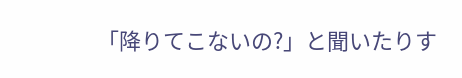「降りてこないの?」と聞いたりす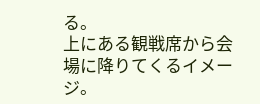る。
上にある観戦席から会場に降りてくるイメージ。